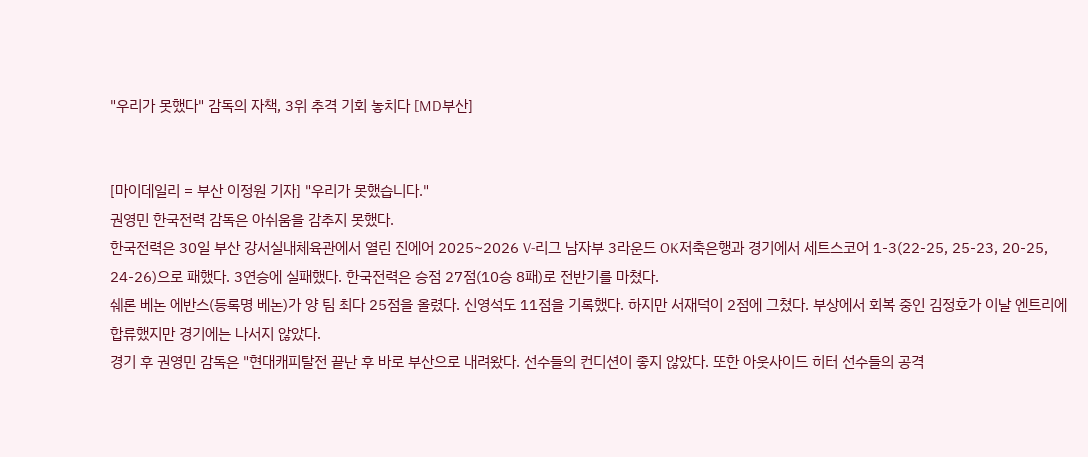"우리가 못했다" 감독의 자책, 3위 추격 기회 놓치다 [MD부산]


[마이데일리 = 부산 이정원 기자] "우리가 못했습니다."
권영민 한국전력 감독은 아쉬움을 감추지 못했다.
한국전력은 30일 부산 강서실내체육관에서 열린 진에어 2025~2026 V-리그 남자부 3라운드 OK저축은행과 경기에서 세트스코어 1-3(22-25, 25-23, 20-25, 24-26)으로 패했다. 3연승에 실패했다. 한국전력은 승점 27점(10승 8패)로 전반기를 마쳤다.
쉐론 베논 에반스(등록명 베논)가 양 팀 최다 25점을 올렸다. 신영석도 11점을 기록했다. 하지만 서재덕이 2점에 그쳤다. 부상에서 회복 중인 김정호가 이날 엔트리에 합류했지만 경기에는 나서지 않았다.
경기 후 권영민 감독은 "현대캐피탈전 끝난 후 바로 부산으로 내려왔다. 선수들의 컨디션이 좋지 않았다. 또한 아웃사이드 히터 선수들의 공격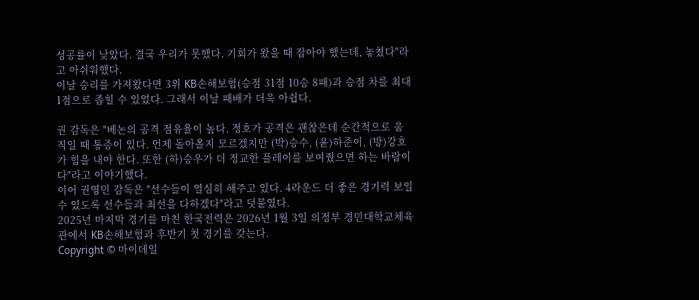성공률이 낮았다. 결국 우리가 못했다. 기회가 왔을 때 잡아야 했는데, 놓쳤다"라고 아쉬워했다.
이날 승리를 가져왔다면 3위 KB손해보험(승점 31점 10승 8패)과 승점 차를 최대 1점으로 좁힐 수 있었다. 그래서 이날 패배가 더욱 아쉽다.

권 감독은 "베논의 공격 점유율이 높다. 정호가 공격은 괜찮은데 순간적으로 움직일 때 통증이 있다. 언제 돌아올지 모르겠지만 (박)승수, (윤)하준이, (방)강호가 힘을 내야 한다. 또한 (하)승우가 더 정교한 플레이를 보여줬으면 하는 바람이다"라고 이야기했다.
이어 권영민 감독은 "선수들이 열심히 해주고 있다. 4라운드 더 좋은 경기력 보일 수 있도록 선수들과 최선을 다하겠다"라고 덧붙였다.
2025년 마지막 경기를 마친 한국전력은 2026년 1월 3일 의정부 경민대학교체육관에서 KB손해보험과 후반기 첫 경기를 갖는다.
Copyright © 마이데일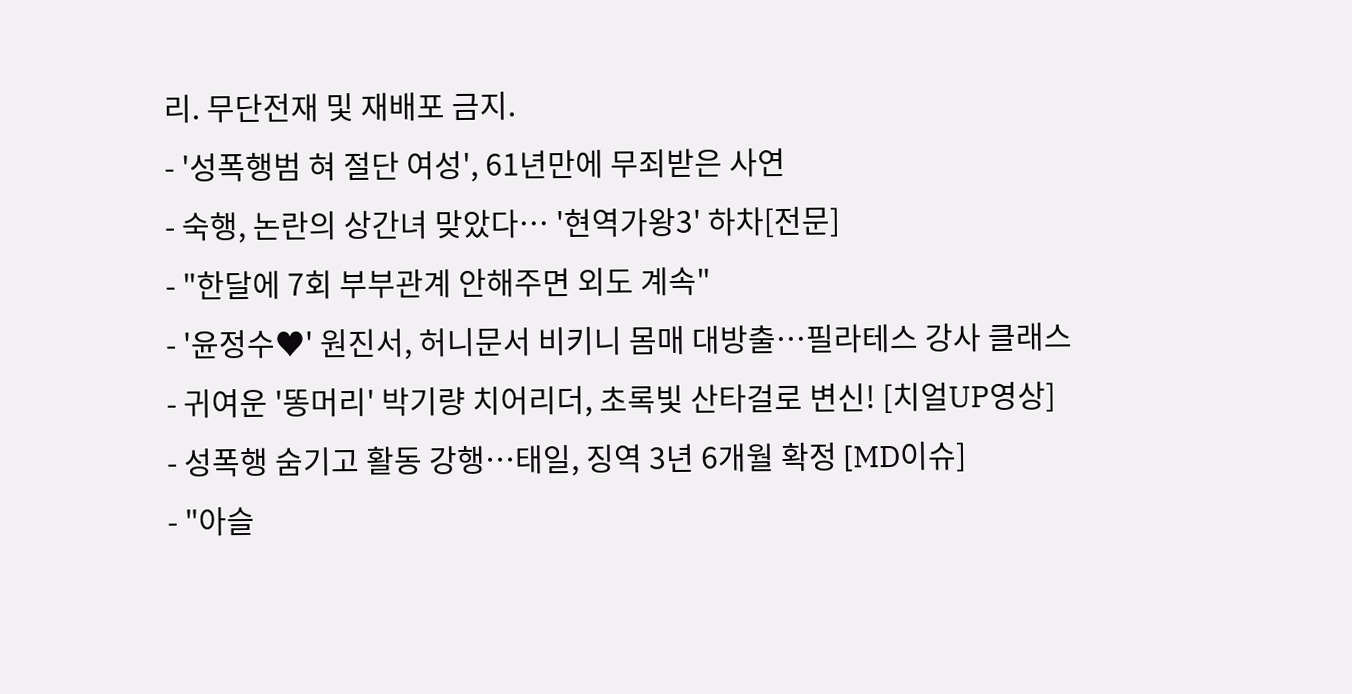리. 무단전재 및 재배포 금지.
- '성폭행범 혀 절단 여성', 61년만에 무죄받은 사연
- 숙행, 논란의 상간녀 맞았다… '현역가왕3' 하차[전문]
- "한달에 7회 부부관계 안해주면 외도 계속"
- '윤정수♥' 원진서, 허니문서 비키니 몸매 대방출…필라테스 강사 클래스
- 귀여운 '똥머리' 박기량 치어리더, 초록빛 산타걸로 변신! [치얼UP영상]
- 성폭행 숨기고 활동 강행…태일, 징역 3년 6개월 확정 [MD이슈]
- "아슬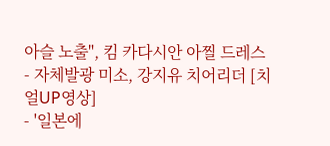아슬 노출", 킴 카다시안 아찔 드레스
- 자체발광 미소, 강지유 치어리더 [치얼UP영상]
- '일본에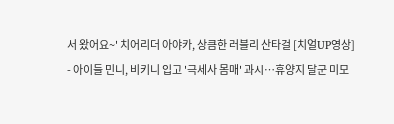서 왔어요~' 치어리더 아야카, 상큼한 러블리 산타걸 [치얼UP영상]
- 아이들 민니, 비키니 입고 '극세사 몸매' 과시…휴양지 달군 미모